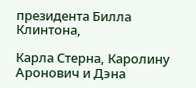президента Билла Клинтона,

Карла Стерна, Каролину Аронович и Дэна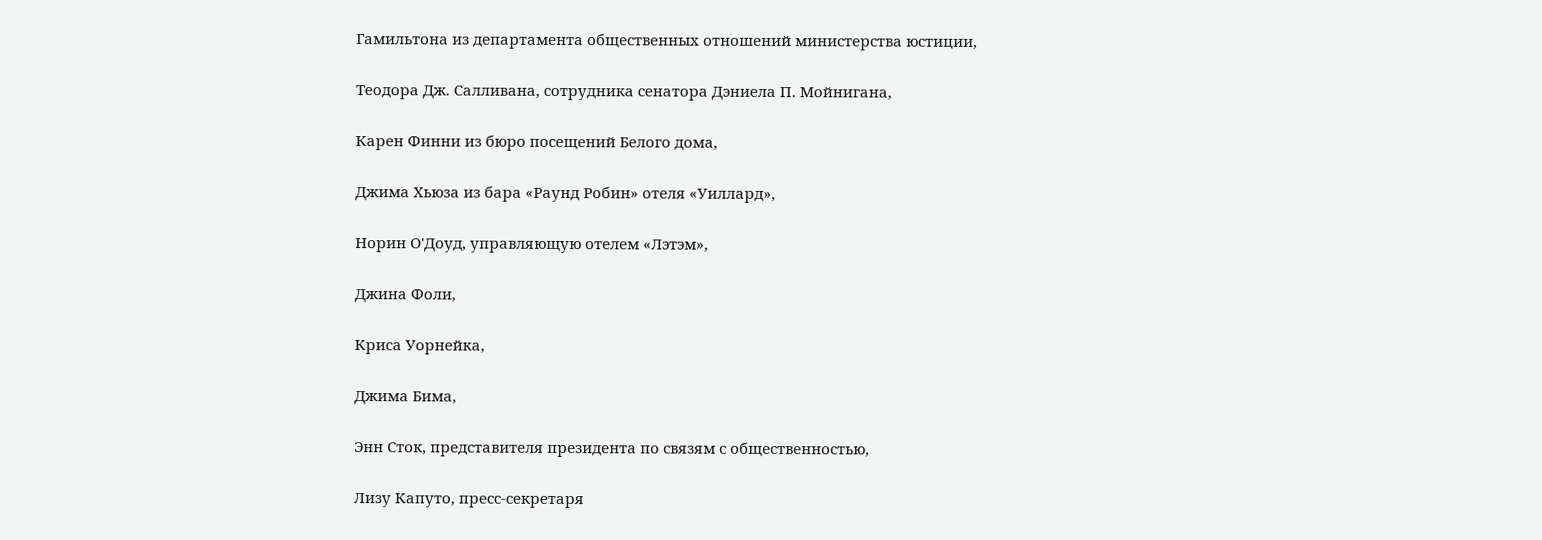Гамильтона из департамента общественных отношений министерства юстиции,

Теодора Дж. Салливана, сотрудника сенатора Дэниела П. Мойнигана,

Карен Финни из бюро посещений Белого дома,

Джима Хьюза из бара «Раунд Робин» отеля «Уиллард»,

Норин О'Доуд, управляющую отелем «Лэтэм»,

Джина Фоли,

Криса Уорнейка,

Джима Бима,

Энн Сток, представителя президента по связям с общественностью,

Лизу Капуто, пресс-секретаря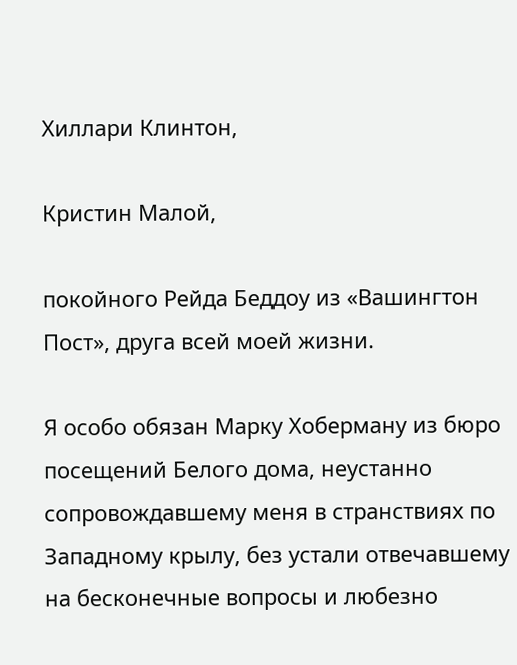Хиллари Клинтон,

Кристин Малой,

покойного Рейда Беддоу из «Вашингтон Пост», друга всей моей жизни.

Я особо обязан Марку Хоберману из бюро посещений Белого дома, неустанно сопровождавшему меня в странствиях по Западному крылу, без устали отвечавшему на бесконечные вопросы и любезно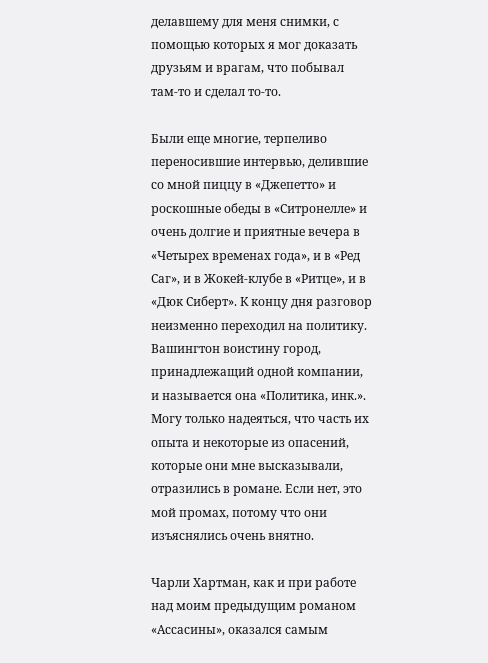делавшему для меня снимки, с помощью которых я мог доказать друзьям и врагам, что побывал там-то и сделал то-то.

Были еще многие, терпеливо переносившие интервью, делившие со мной пиццу в «Джепетто» и роскошные обеды в «Ситронелле» и очень долгие и приятные вечера в «Четырех временах года», и в «Ред Саг», и в Жокей-клубе в «Ритце», и в «Дюк Сиберт». К концу дня разговор неизменно переходил на политику. Вашингтон воистину город, принадлежащий одной компании, и называется она «Политика, инк.». Могу только надеяться, что часть их опыта и некоторые из опасений, которые они мне высказывали, отразились в романе. Если нет, это мой промах, потому что они изъяснялись очень внятно.

Чарли Хартман, как и при работе над моим предыдущим романом «Ассасины», оказался самым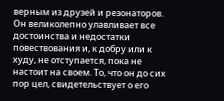верным из друзей и резонаторов. Он великолепно улавливает все достоинства и недостатки повествования и, к добру или к худу, не отступается, пока не настоит на своем. То, что он до сих пор цел, свидетельствует о его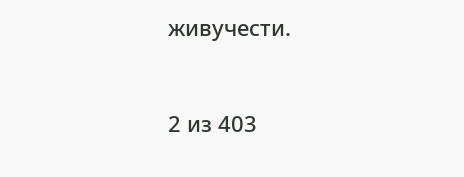живучести.



2 из 403